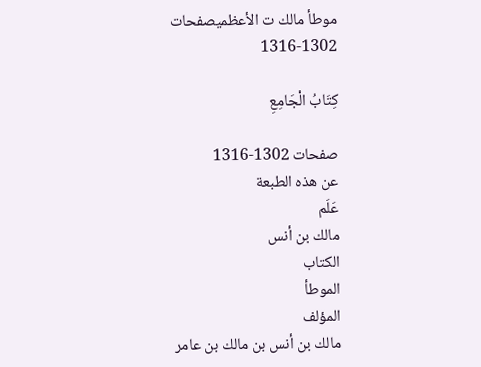موطأ مالك ت الأعظميصفحات 1302-1316

كِتَابُ الْجَامِعِ

صفحات 1302-1316
عن هذه الطبعة
عَلَم
مالك بن أنس
الكتاب
الموطأ
المؤلف
مالك بن أنس بن مالك بن عامر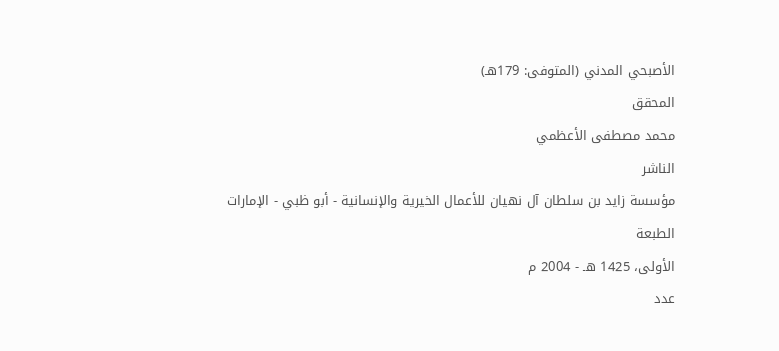الأصبحي المدني (المتوفى: 179هـ)
المحقق
محمد مصطفى الأعظمي
الناشر
مؤسسة زايد بن سلطان آل نهيان للأعمال الخيرية والإنسانية - أبو ظبي - الإمارات
الطبعة
الأولى، 1425 هـ - 2004 م
عدد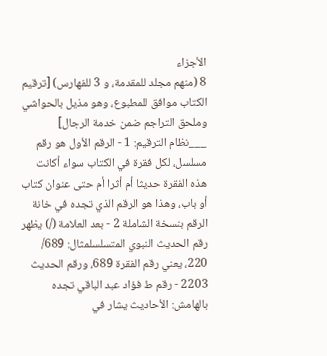الأجزاء
8 (منهم مجلد للمقدمة، و 3 للفهارس) [ترقيم الكتاب موافق للمطبوع، وهو مذيل بالحواشي وملحق التراجم ضمن خدمة الرجال] ___نظام الترقيم: 1 - الرقم الأول هو رقم مسلسل، لكل فقرة في الكتاب سواء أكانت هذه الفقرة حديثا أم أثرا أم حتى عنوان كتاب أو باب، وهذا هو الرقم الذي تجده في خانة الرقم بنسخة الشاملة 2 - بعد العلامة (/) يظهر رقم الحديث النبوي المتسلسلمثال: 689/ 220، يعني رقم الفقرة 689، ورقم الحديث 2203 - رقم ط فؤاد عبد الباقي تجده بالهامش: الأحاديث يشار في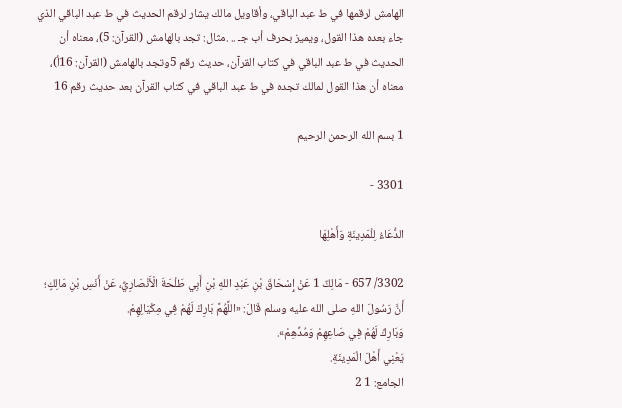الهامش لرقمها في ط عبد الباقي، وأقاويل مالك يشار لرقم الحديث في ط عبد الباقي الذي جاء بعده هذا القول، ويميز بحرف أب جـ .. .مثال: تجد بالهامش (القرآن: 5)، معناه أن الحديث في ط عبد الباقي في كتاب القرآن، حديث رقم 5وتجد بالهامش (القرآن: 16أ)، معناه أن هذا القول لمالك تجده في ط عبد الباقي في كتاب القرآن بعد حديث رقم 16

1 بسم الله الرحمن الرحيم

3301 -

الدُّعَاءُ لِلْمَدِينَةِ وَأَهْلِهَا

3302/ 657 - مَالِكٌ 1 عَنْ إِسْحَاقَ بْنِ عَبْدِ اللهِ بْنِ أَبِي طَلْحَةَ الْأَنْصَارِيِّ، عَنْ أَنَسِ بْنِ مَالِكٍ؛ أَنَّ رَسُولَ اللهِ صلى الله عليه وسلم قَالَ: «اللَّهُمَّ بَارِكْ لَهُمْ فِي مِكْيَالِهِمْ.
وَبَارِكْ لَهُمْ فِي صَاعِهِمْ وَمُدِّهِمْ».
يَعْنِي أَهْلَ الْمَدِينَةِ.
الجامع: 1 2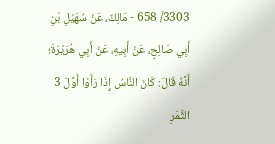3303/ 658 - مَالِكٌ، عَنْ سُهَيْلِ بْنِ أَبِي صَالِحٍ، عَنْ أَبِيهِ، عَنْ أَبِي هُرَيْرَةَ؛ أَنَّهُ قَالَ: كَانَ النَّاسُ إِذَا رَأَوْا أَوَّلَ 3 الثَّمَرِ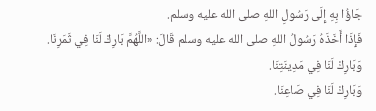جَاؤُا بِهِ إِلَى رَسُولِ اللهِ صلى الله عليه وسلم.
فَإِذَا أَخَذَهُ رَسُولُ اللهِ صلى الله عليه وسلم قَالَ: «اللَّهُمَّ بَارِكْ لَنَا فِي ثَمَرِنَا.
وَبَارِكْ لَنَا فِي مَدِينَتِنَا.
وَبَارِكْ لَنَا فِي صَاعِنَا.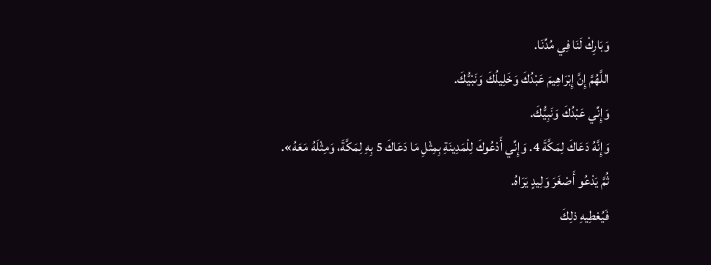وَبَارِكْ لَنَا فِي مُدِّنَا.
اللَّهُمَّ إِنَّ إِبْرَاهِيمَ عَبْدُكَ وَخَلِيلُكَ وَنَبْيُّكَ.
وَإِنِّي عَبْدُكَ وَنَبِيُّكَ.
وَإِنَّهُ دَعَاكَ لِمَكَّةَ 4. وَإِنِّي أَدْعُوكَ لِلْمَدِينَةِ بِمِثْلِ مَا دَعَاكَ 5 بِهِ لِمَكَّةَ، وَمِثْلَهُ مَعَهُ».
ثُمَّ يَدْعُو أَصْغَرَ وَلِيدٍ يَرَاهُ.
فَيُعْطِيهِ ذلِكَ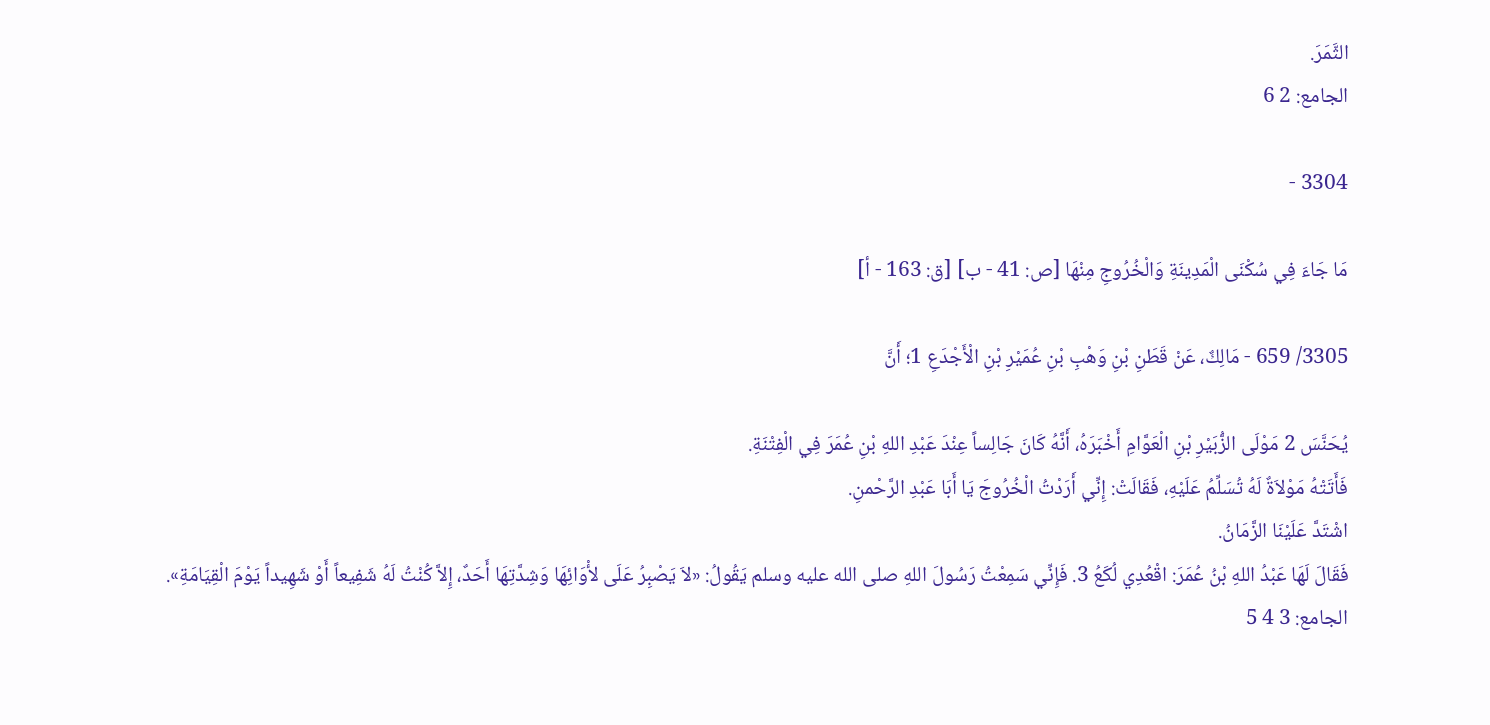الثَّمَرَ.
الجامع: 2 6

3304 -

مَا جَاءَ فِي سُكْنَى الْمَدِينَةِ وَالْخُرُوجِ مِنْهَا [ص: 41 - ب] [ق: 163 - أ]

3305/ 659 - مَالِكٌ، عَنْ قَطَنِ بْنِ وَهْبِ بْنِ عُمَيْرِ بْنِ الْأَجْدَعِ 1؛ أَنَّ

يُحَنَّسَ 2 مَوْلَى الزُّبَيْرِ بْنِ الْعَوَّامِ أَخْبَرَهُ، أَنَّهُ كَانَ جَالِساً عِنْدَ عَبْدِ اللهِ بْنِ عُمَرَ فِي الْفِتْنَةِ.
فَأَتَتْهُ مَوْلاَةٌ لَهُ تُسَلِّمُ عَلَيْهِ، فَقَالَتْ: إِنِّي أَرَدْتُ الْخُرُوجَ يَا أَبَا عَبْدِ الرَّحْمنِ.
اشْتَدَّ عَلَيْنَا الزَّمَانُ.
فَقَالَ لَهَا عَبْدُ اللهِ بْنُ عُمَرَ: اقْعُدِي لُكَعُ 3. فَإِنِّي سَمِعْتُ رَسُولَ اللهِ صلى الله عليه وسلم يَقُولُ: «لاَ يَصْبِرُ عَلَى لأْوَائِهَا وَشِدَّتِهَا أَحَدٌ، إِلاَّ كُنْتُ لَهُ شَفِيعاً أَوْ شَهِيداً يَوْمَ الْقِيَامَةِ».
الجامع: 3 4 5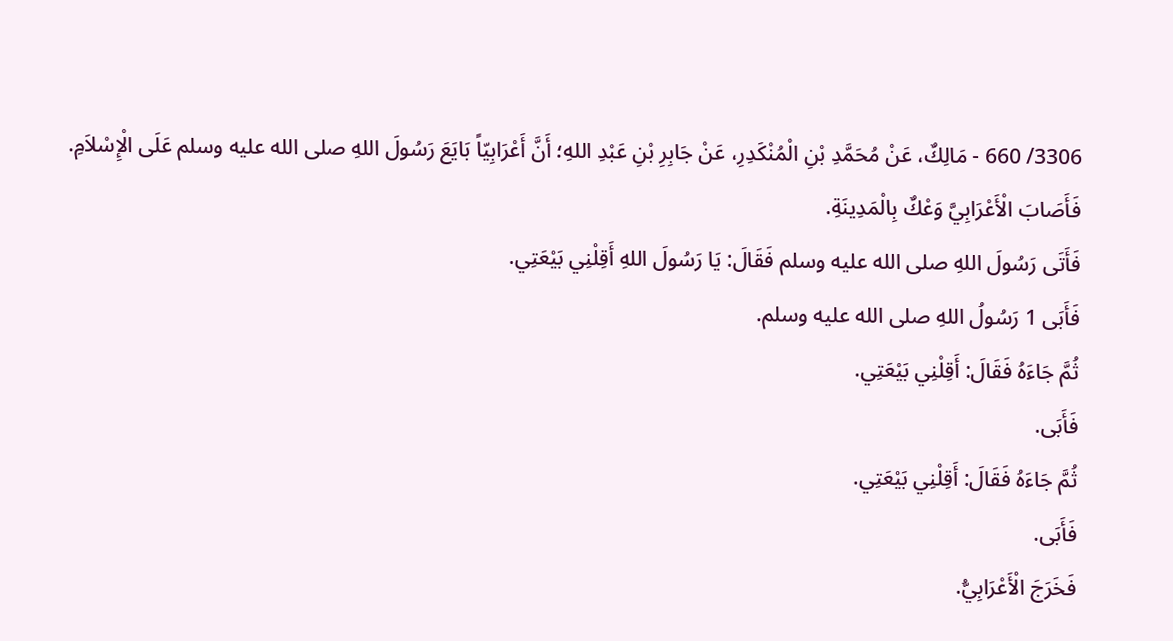3306/ 660 - مَالِكٌ، عَنْ مُحَمَّدِ بْنِ الْمُنْكَدِرِ، عَنْ جَابِرِ بْنِ عَبْدِ اللهِ؛ أَنَّ أَعْرَابِيّاً بَايَعَ رَسُولَ اللهِ صلى الله عليه وسلم عَلَى الْإِسْلاَمِ.
فَأَصَابَ الْأَعْرَابِيَّ وَعْكٌ بِالْمَدِينَةِ.
فَأَتَى رَسُولَ اللهِ صلى الله عليه وسلم فَقَالَ: يَا رَسُولَ اللهِ أَقِلْنِي بَيْعَتِي.
فَأَبَى 1 رَسُولُ اللهِ صلى الله عليه وسلم.
ثُمَّ جَاءَهُ فَقَالَ: أَقِلْنِي بَيْعَتِي.
فَأَبَى.
ثُمَّ جَاءَهُ فَقَالَ: أَقِلْنِي بَيْعَتِي.
فَأَبَى.
فَخَرَجَ الْأَعْرَابِيُّ.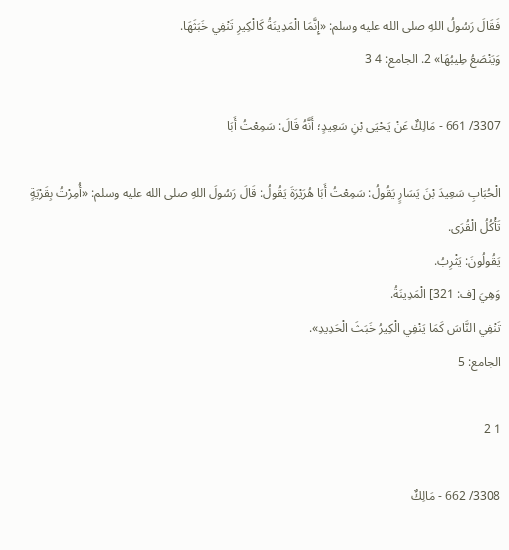فَقَالَ رَسُولُ اللهِ صلى الله عليه وسلم: «إِنَّمَا الْمَدِينَةُ كَالْكِيرِ تَنْفِي خَبَثَهَا.
وَيَنْصَعُ طِيبُهَا» 2. الجامع: 4 3

3307/ 661 - مَالِكٌ عَنْ يَحْيَى بْنِ سَعِيدٍ؛ أَنَّهُ قَالَ: سَمِعْتُ أَبَا

الْحُبَابِ سَعِيدَ بْنَ يَسَارٍ يَقُولُ: سَمِعْتُ أَبَا هُرَيْرَةَ يَقُولُ: قَالَ رَسُولَ اللهِ صلى الله عليه وسلم: «أُمِرْتُ بِقَرْيَةٍ تَأْكُلُ الْقُرَى.
يَقُولُونَ: يَثْرِبُ.
وَهِيَ [ف: 321] الْمَدِينَةُ.
تَنْفِي النَّاسَ كَمَا يَنْفِي الْكِيرُ خَبَثَ الْحَدِيدِ».
الجامع: 5

1 2

3308/ 662 - مَالِكٌ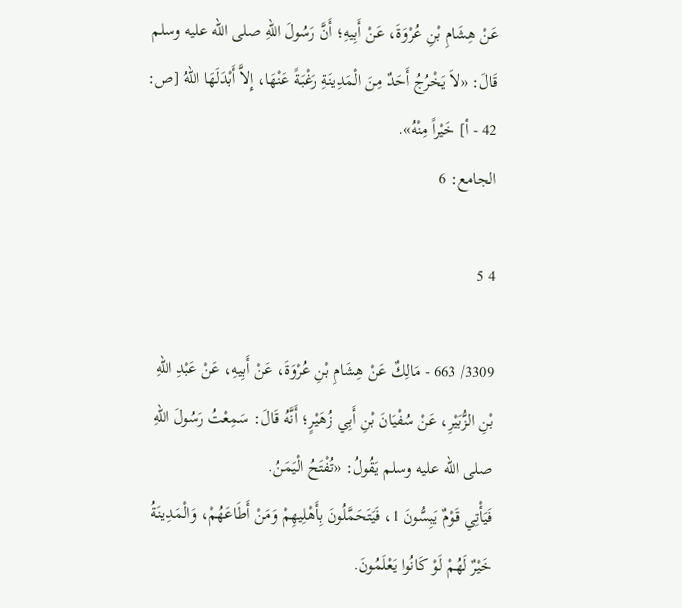عَنْ هِشَامِ بْنِ عُرْوَةَ، عَنْ أَبِيهِ؛ أَنَّ رَسُولَ اللهِ صلى الله عليه وسلم قَالَ: «لاَ يَخْرُجُ أَحَدٌ مِنَ الْمَدِينَةِ رَغْبَةً عَنْهَا، إِلاَّ أَبْدَلَهَا اللهُ [ص: 42 - أ] خَيْراً مِنْهُ».
الجامع: 6

4 5

3309/ 663 - مَالِكٌ عَنْ هِشَامِ بْنِ عُرْوَةَ، عَنْ أَبِيهِ، عَنْ عَبْدِ اللهِ بْنِ الزُّبَيْرِ، عَنْ سُفْيَانَ بْنِ أَبِي زُهَيْرٍ؛ أَنَّهُ قَالَ: سَمِعْتُ رَسُولَ اللهِ صلى الله عليه وسلم يَقُولُ: «تُفْتَحُ الْيَمَنُ.
فَيَأْتِي قَوْمٌ يَبِسُّونَ 1، فَيَتَحَمَّلُونَ بِأَهْلِيهِمْ وَمَنْ أَطَاعَهُمْ، وَالْمَدِينَةُ خَيْرٌ لَهُمْ لَوْ كَانُوا يَعْلَمُونَ.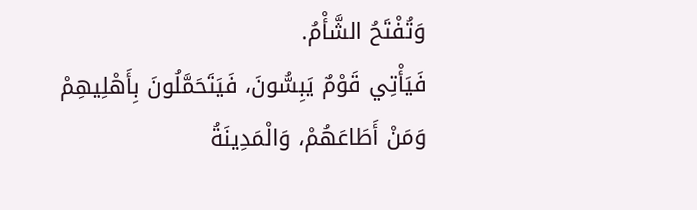وَتُفْتَحُ الشَّأْمُ.
فَيَأْتِي قَوْمٌ يَبِسُّونَ، فَيَتَحَمَّلُونَ بِأَهْلِيهِمْ وَمَنْ أَطَاعَهُمْ، وَالْمَدِينَةُ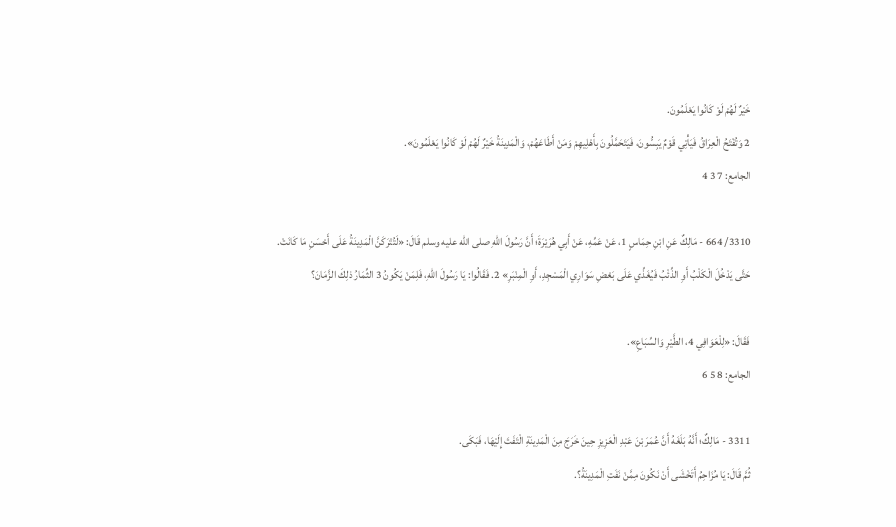خَيْرٌ لَهُمْ لَوْ كَانُوا يَعْلَمُونَ.
2 وَتُفْتَحُ الْعِرَاقُ فَيَأْتِي قَوْمٌ يَبِسُّونَ، فَيَتَحَمَّلُونَ بِأَهْلِيهِمْ وَمَنْ أَطَاعَهُمْ، وَالْمَدِينَةُ خَيْرٌ لَهُمْ لَوْ كَانُوا يَعْلَمُونَ».
الجامع: 7 3 4

3310/ 664 - مَالِكٌ عَنِ ابْنِ حِمَاسٍ 1، عَنْ عَمِّهِ، عَنْ أَبِي هُرَيْرَةَ؛ أَنَّ رَسُولَ اللهِ صلى الله عليه وسلم قَالَ: «لَتُتْرَكَنَّ الْمَدِينَةُ عَلَى أَحْسَنِ مَا كَانَتْ.
حَتَّى يَدْخُلَ الْكَلْبُ أَوِ الذِّئْبُ فَيُغَذِّي عَلَى بَعْضِ سَوَارِي الْمَسْجِدِ، أَوِ الْمِنْبَرِ» 2. فَقَالُوا: يَا رَسُولَ اللهِ، فَلِمَنْ يَكُونُ 3 الثِّمَارُ ذلِكَ الزَّمَانَ؟

فَقَالَ: «لِلْعَوَافِي 4، الطَّيْرِ وَالسِّبَاعِ».
الجامع: 8 5 6

3311 - مَالِكٌ؛ أَنَّهُ بَلَغَهُ أَنَّ عُمَرَ بْنَ عَبْدِ الْعَزِيزِ حِينَ خَرَجَ مِنَ الْمَدِينَةِ الْتَفَتَ إِلَيْهَا، فَبَكَى.
ثُمَّ قَالَ: يَا مُزَاحِمُ أَتَخْشَى أَنْ نَكُونَ مِمَّنْ نَفَتِ الْمَدِينَةُ؟.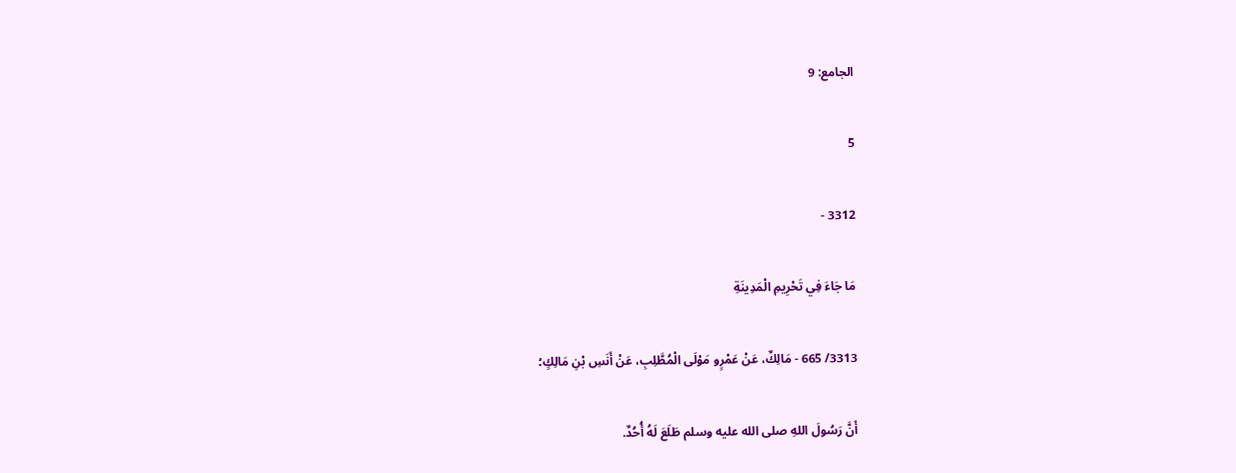الجامع: 9

5

3312 -

مَا جَاءَ فِي تَحْرِيمِ الْمَدِينَةِ

3313/ 665 - مَالِكٌ، عَنْ عَمْرٍو مَوْلَى الْمُطَّلِبِ، عَنْ أَنَسِ بْنِ مَالِكٍ؛

أَنَّ رَسُولَ اللهِ صلى الله عليه وسلم طَلَعَ لَهُ أُحُدٌ.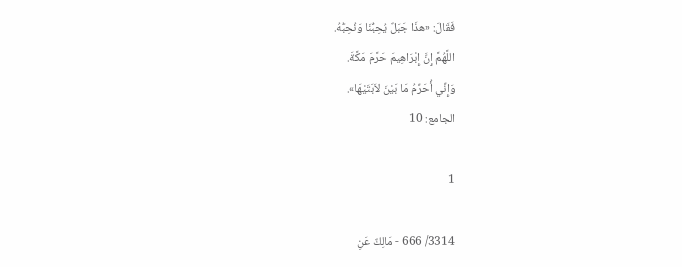فَقَالَ: «هذَا جَبَلٌ يُحِبُّنَا وَنُحِبُّهُ.
اللَّهُمَّ إِنَّ إِبْرَاهِيمَ حَرَّمَ مَكَّةَ.
وَإِنِّي أُحَرِّمُ مَا بَيْنَ لاَبَتَيْهَا».
الجامع: 10

1

3314/ 666 - مَالِكٌ عَنِ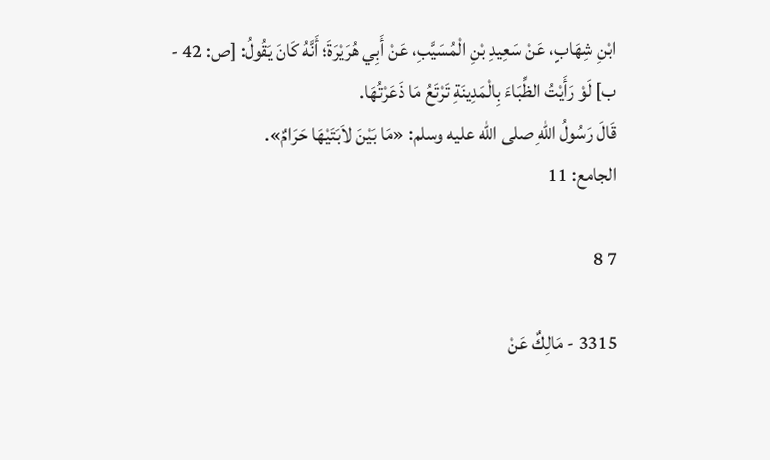ابْنِ شِهَابٍ، عَنْ سَعِيدِ بْنِ الْمُسَيَّبِ، عَنْ أَبِي هُرَيْرَةَ؛ أَنَّهُ كَانَ يَقُولُ: [ص: 42 - ب] لَوْ رَأَيْتُ الظِّبَاءَ بِالْمَدِينَةِ تَرْتَعُ مَا ذَعَرْتُهَا.
قَالَ رَسُولُ اللهِ صلى الله عليه وسلم: «مَا بَيْنَ لاَبَتَيْهَا حَرَامٌ».
الجامع: 11

7 8

3315 - مَالِكٌ عَنْ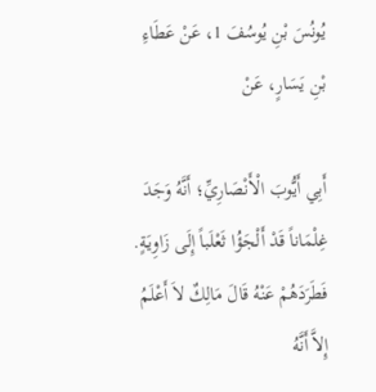يُونُسَ بْنِ يُوسُفَ 1، عَنْ عَطَاءِ بْنِ يَسَارٍ، عَنْ

أَبِي أَيُّوبَ الْأَنْصَارِيِّ؛ أَنَّهُ وَجَدَ غِلْمَاناً قَدْ أَلْجَؤُا ثَعْلَباً إِلَى زَاوِيَةٍ.
فَطَرَدَهُمْ عَنْهُ قَالَ مَالِكٌ لاَ أَعْلَمُ إِلاَّ أَنَّهُ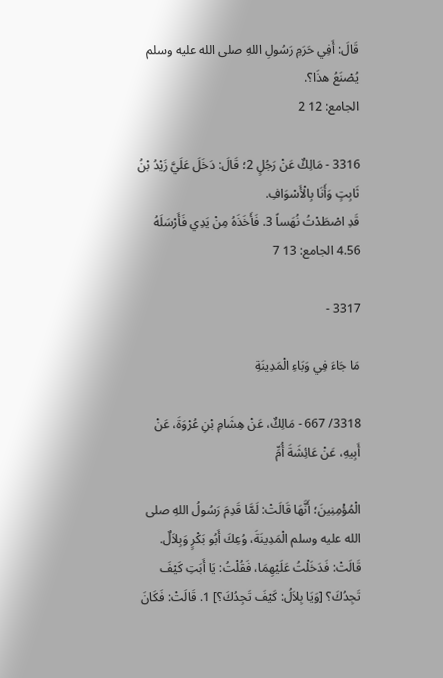قَالَ: أَفِي حَرَمِ رَسُولِ اللهِ صلى الله عليه وسلم يُصْنَعُ هذَا؟.
الجامع: 12 2

3316 - مَالِكٌ عَنْ رَجُلٍ 2؛ قَالَ: دَخَلَ عَلَيَّ زَيْدُ بْنُ ثَابِتٍ وَأَنَا بِالْأَسْوَافِ.
قَدِ اصْطَدْتُ نُهَساً 3. فَأَخَذَهُ مِنْ يَدِي فَأَرْسَلَهُ 4.56 الجامع: 13 7

3317 -

مَا جَاءَ فِي وَبَاءِ الْمَدِينَةِ

3318/ 667 - مَالِكٌ، عَنْ هِشَامِ بْنِ عُرْوَةَ، عَنْ أَبِيهِ، عَنْ عَائِشَةَ أُمِّ

الْمُؤْمِنِينَ؛ أَنَّهَا قَالَتْ: لَمَّا قَدِمَ رَسُولُ اللهِ صلى الله عليه وسلم الْمَدِينَةَ، وُعِكَ أَبُو بَكْرٍ وَبِلاَلٌ.
قَالَتْ: فَدَخَلْتُ عَلَيْهِمَا، فَقُلْتُ: يَا أَبَتِ كَيْفَ تَجِدُكَ؟ [وَيَا بِلاَلُ: كَيْفَ تَجِدُكَ؟] 1. قَالَتْ: فَكَانَ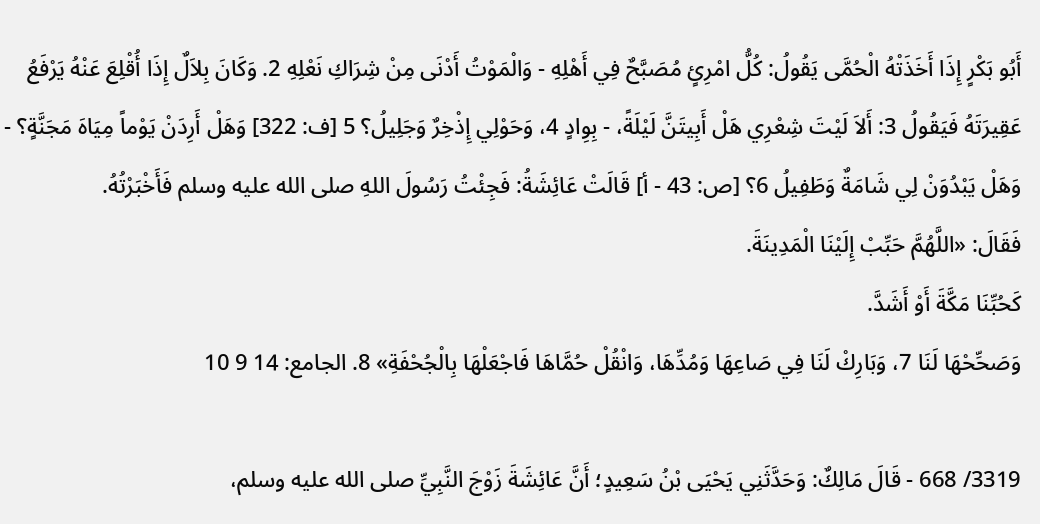أَبُو بَكْرٍ إِذَا أَخَذَتْهُ الْحُمَّى يَقُولُ: كُلُّ امْرِئٍ مُصَبَّحٌ فِي أَهْلِهِ - وَالْمَوْتُ أَدْنَى مِنْ شِرَاكِ نَعْلِهِ 2. وَكَانَ بِلاَلٌ إِذَا أُقْلِعَ عَنْهُ يَرْفَعُ عَقِيرَتَهُ فَيَقُولُ 3: أَلاَ لَيْتَ شِعْرِي هَلْ أَبِيتَنَّ لَيْلَةً، - بِوِادٍ 4، وَحَوْلِي إِذْخِرٌ وَجَلِيلُ؟ 5 [ف: 322] وَهَلْ أَرِدَنْ يَوْماً مِيَاهَ مَجَنَّةٍ؟ - وَهَلْ يَبْدُوَنْ لِي شَامَةٌ وَطَفِيلُ 6؟ [ص: 43 - أ] قَالَتْ عَائِشَةُ: فَجِئْتُ رَسُولَ اللهِ صلى الله عليه وسلم فَأَخْبَرْتُهُ.
فَقَالَ: «اللَّهُمَّ حَبِّبْ إِلَيْنَا الْمَدِينَةَ.
كَحُبِّنَا مَكَّةَ أَوْ أَشَدَّ.
وَصَحِّحْهَا لَنَا 7، وَبَارِكْ لَنَا فِي صَاعِهَا وَمُدِّهَا، وَانْقُلْ حُمَّاهَا فَاجْعَلْهَا بِالْجُحْفَةِ» 8. الجامع: 14 9 10

3319/ 668 - قَالَ مَالِكٌ: وَحَدَّثَنِي يَحْيَى بْنُ سَعِيدٍ؛ أَنَّ عَائِشَةَ زَوْجَ النَّبِيِّ صلى الله عليه وسلم،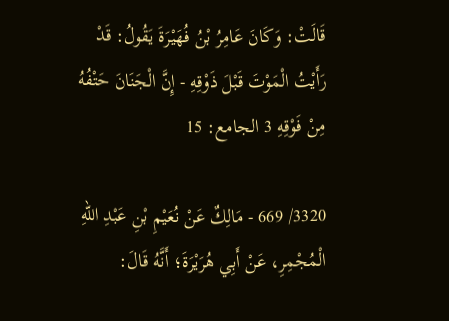قَالَتْ: وَكَانَ عَامِرُ بْنُ فُهَيْرَةَ يَقُولُ: قَدْ رَأَيْتُ الْمَوْتَ قَبْلَ ذَوْقِهِ - إِنَّ الْجَنَانَ حَتْفُهُ مِنْ فَوْقِهِ 3 الجامع: 15

3320/ 669 - مَالِكٌ عَنْ نُعَيْمِ بْنِ عَبْدِ اللهِ الْمُجْمِرِ، عَنْ أَبِي هُرَيْرَةَ؛ أَنَّهُ قَالَ: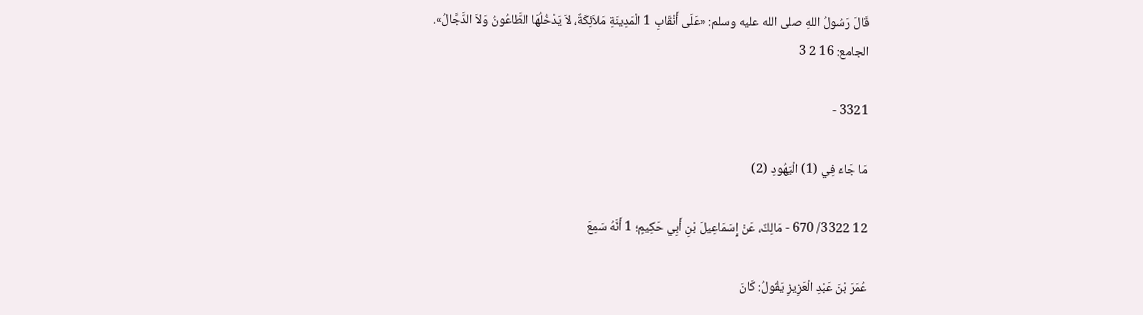قَالَ رَسُولُ اللهِ صلى الله عليه وسلم: «عَلَى أَنْقَابِ 1 الْمَدِينَةِ مَلاَئِكَةٌ، لاَ يَدْخُلُهَا الطَّاعُونُ وَلاَ الدَّجَّالُ».
الجامع: 16 2 3

3321 -

مَا جَاءَ فِي (1) الْيَهُودِ (2)

12 3322/ 670 - مَالِكٌ، عَنْ إِسَمَاعِيلَ بْنِ أَبِي حَكِيمٍ؛ 1 أَنَّهُ سَمِعَ

عُمَرَ بْنَ عَبْدِ الْعَزِيزِ يَقُولُ: كَانَ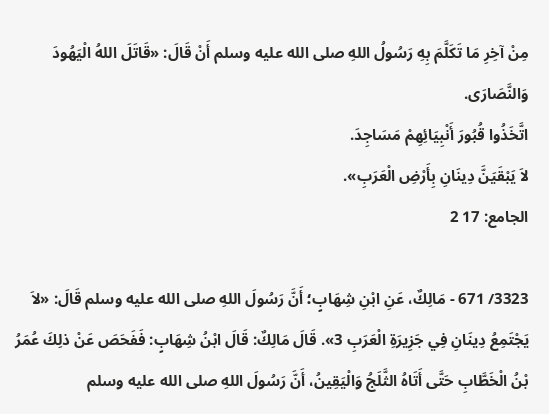مِنْ آخِرِ مَا تَكَلَّمَ بِهِ رَسُولُ اللهِ صلى الله عليه وسلم أَنْ قَالَ: «قَاتَلَ اللهُ الْيَهُودَ وَالنَّصَارَى.
اتَّخَذُوا قُبُورَ أَنْبِيَائِهِمْ مَسَاجِدَ.
لاَ يَبْقَيَنَّ دِينَانِ بِأَرْضِ الْعَرَبِ».
الجامع: 17 2

3323/ 671 - مَالِكٌ، عَنِ ابْنِ شِهَابٍ؛ أَنَّ رَسُولَ اللهِ صلى الله عليه وسلم قَالَ: «لاَ يَجْتَمِعُ دِينَانِ فِي جَزِيرَةِ الْعَرَبِ 3». قَالَ مَالِكٌ: قَالَ ابْنُ شِهَابٍ: فَفَحَصَ عَنْ ذلِكَ عُمَرُ بْنُ الْخَطَّابِ حَتَّى أَتَاهُ الثَّلَجُ وَالْيَقِينُ، أَنَّ رَسُولَ اللهِ صلى الله عليه وسلم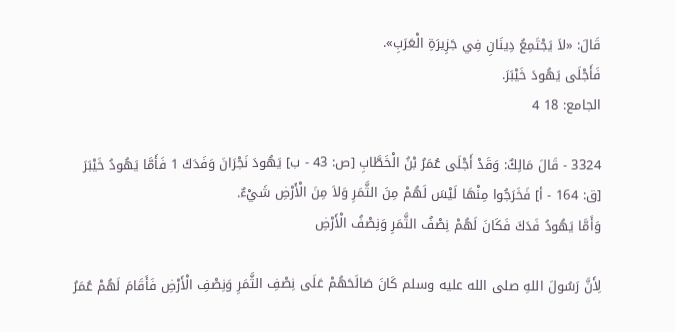قَالَ: «لاَ يَجْتَمِعُ دِينَانِ فِي جَزِيرَةِ الْعَرَبِ».
فَأَجْلَى يَهُودَ خَيْبَرَ.
الجامع: 18 4

3324 - قَالَ مَالِكٌ: وَقَدْ أَجْلَى عُمَرُ بْنُ الْخَطَّابِ [ص: 43 - ب] يَهُودَ نَجْرَانَ وَفَدَكَ 1 فَأَمَّا يَهُودُ خَيْبَرَ [ق: 164 - أ] فَخَرَجُوا مِنْهَا لَيْسَ لَهُمْ مِنَ الثَّمَرِ وَلاَ مِنَ الْأَرْضِ شَيْءٌ.
وَأَمَّا يَهُودُ فَدَكَ فَكَانَ لَهُمْ نِصْفُ الثَّمَرِ وَنِصْفُ الْأَرْضِ

لِأَنَّ رَسُولَ اللهِ صلى الله عليه وسلم كَانَ صَالَحَهُمْ عَلَى نِصْفِ الثَّمَرِ وَنِصْفِ الْأَرْضِ فَأَقَامَ لَهُمْ عُمَرُ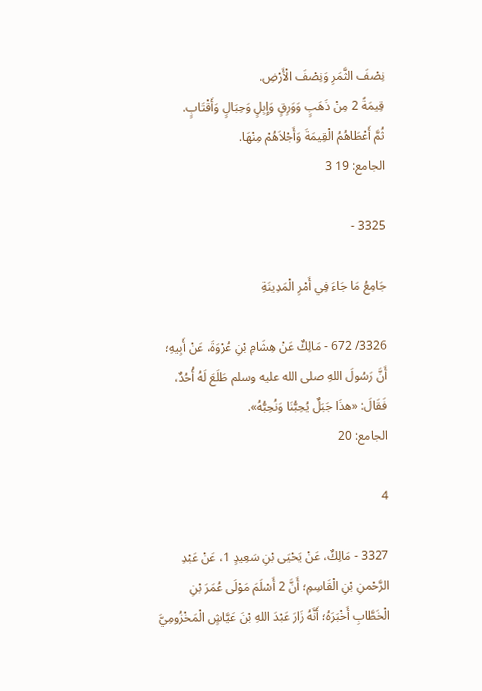نِصْفَ الثَّمَرِ وَنِصْفَ الْأَرْضِ.
قِيمَةً 2 مِنْ ذَهَبٍ وَوَرِقٍ وَإِبِلٍ وَحِبَالٍ وَأَقْتَابٍ.
ثُمَّ أَعْطَاهُمُ الْقِيمَةَ وَأَجْلاَهُمْ مِنْهَا.
الجامع: 19 3

3325 -

جَامِعُ مَا جَاءَ فِي أَمْرِ الْمَدِينَةِ

3326/ 672 - مَالِكٌ عَنْ هِشَامِ بْنِ عُرْوَةَ، عَنْ أَبِيهِ؛ أَنَّ رَسُولَ اللهِ صلى الله عليه وسلم طَلَعَ لَهُ أُحُدٌ، فَقَالَ: «هذَا جَبَلٌ يُحِبُّنَا وَنُحِبُّهُ».
الجامع: 20

4

3327 - مَالِكٌ، عَنْ يَحْيَى بْنِ سَعِيدٍ 1، عَنْ عَبْدِ الرَّحْمنِ بْنِ الْقَاسِمِ؛ أَنَّ 2 أَسْلَمَ مَوْلَى عُمَرَ بْنِ الْخَطَّابِ أَخْبَرَهُ؛ أَنَّهُ زَارَ عَبْدَ اللهِ بْنَ عَيَّاشٍ الْمَخْزُومِيَّ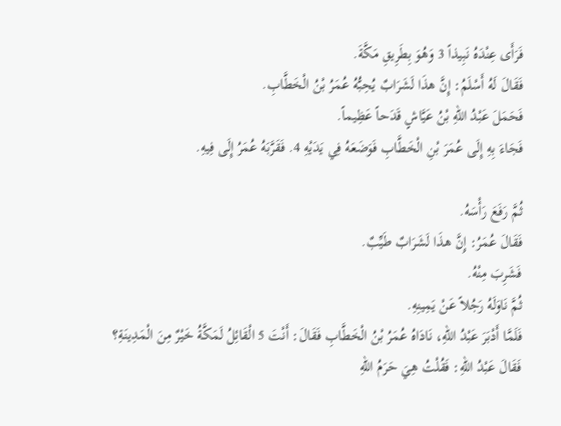فَرَأَى عِنْدَهُ نَبِيذاً 3 وَهُوَ بِطَرِيقِ مَكَّةَ.
فَقَالَ لَهُ أَسْلَمُ: إِنَّ هذَا لَشَرَابٌ يُحِبُّهُ عُمَرُ بْنُ الْخَطَّابِ.
فَحَمَلَ عَبْدُ اللهِ بْنُ عَيَّاشٍ قَدَحاً عَظِيماً.
فَجَاءَ بِهِ إِلَى عُمَرَ بْنِ الْخَطَّابِ فَوَضَعَهُ فِي يَدَيْهِ 4. فَقَرَّبَهُ عُمَرُ إِلَى فِيهِ.

ثُمَّ رَفَعَ رَأْسَهُ.
فَقَالَ عُمَرُ: إِنَّ هذَا لَشَرَابٌ طَيِّبٌ.
فَشَرِبَ مِنْهُ.
ثُمَّ نَاوَلَهُ رَجُلاً عَنْ يَمِينِهِ.
فَلَمَّا أَدْبَرَ عَبْدُ اللهِ، نَادَاهُ عُمَرُ بْنُ الْخَطَّابِ فَقَالَ: أَنْتَ 5 الْقَائِلُ لَمَكَّةُ خَيْرٌ مِنَ الْمَدِينَةِ؟ فَقَالَ عَبْدُ اللهِ: فَقُلْتُ هِيَ حَرَمُ اللهِ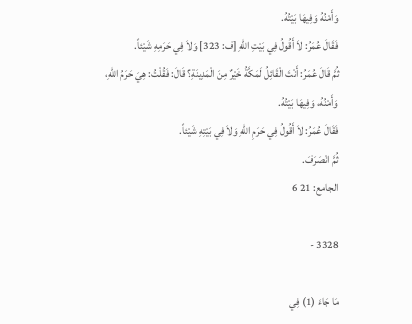وَأَمْنُهُ وَفِيهَا بَيْتُهُ.
فَقَالَ عُمَرُ: لاَ أَقُولُ فِي بَيْتِ اللهِ [ف: 323] وَلاَ فِي حَرَمِهِ شَيْئاً.
ثُمَّ قَالَ عُمَرُ: أَنْتَ الْقَائِلُ لَمَكَّةُ خَيْرٌ مِنَ الْمَدِينَةِ؟ قَالَ: فَقُلْتُ: هِيَ حَرَمُ اللهِ، وَأَمْنُهُ، وَفِيهَا بَيْتُهُ.
فَقَالَ عُمَرُ: لاَ أَقُولُ فِي حَرَمِ اللهِ وَلاَ فِي بَيْتِهِ شَيْئاً.
ثُمَّ انْصَرَفَ.
الجامع: 21 6

3328 -

مَا جَاءَ (1) فِي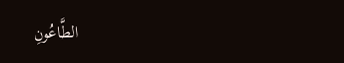الطَّاعُونِ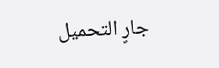جارٍ التحميل